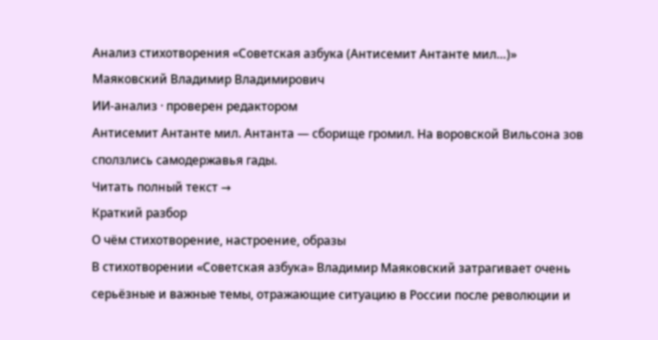Анализ стихотворения «Советская азбука (Антисемит Антанте мил…)»
Маяковский Владимир Владимирович
ИИ-анализ · проверен редактором
Антисемит Антанте мил. Антанта — сборище громил. На воровской Вильсона зов сползлись самодержавья гады.
Читать полный текст →
Краткий разбор
О чём стихотворение, настроение, образы
В стихотворении «Советская азбука» Владимир Маяковский затрагивает очень серьёзные и важные темы, отражающие ситуацию в России после революции и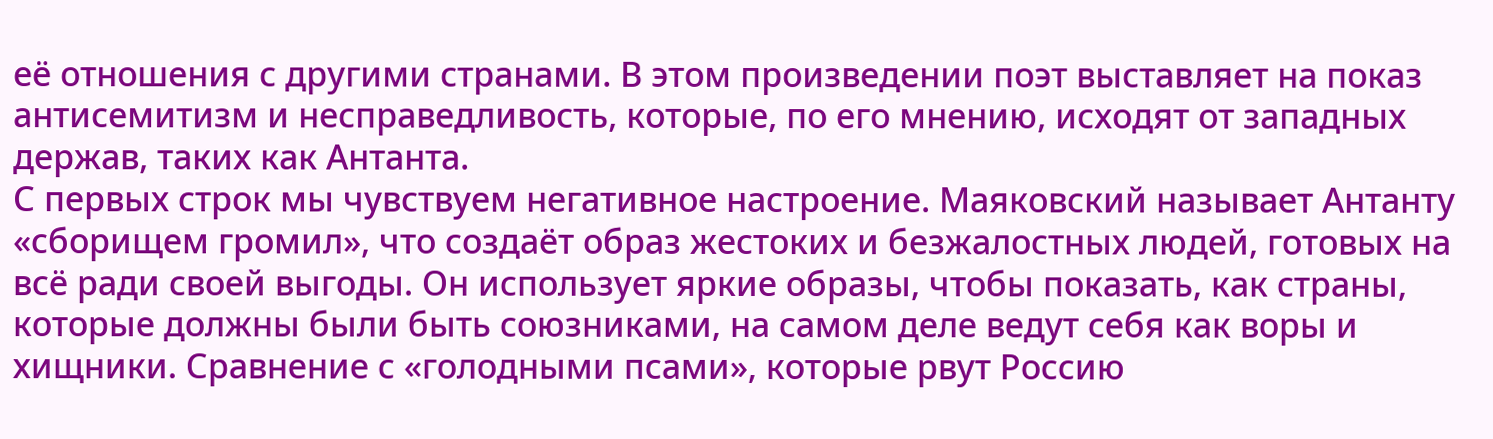её отношения с другими странами. В этом произведении поэт выставляет на показ антисемитизм и несправедливость, которые, по его мнению, исходят от западных держав, таких как Антанта.
С первых строк мы чувствуем негативное настроение. Маяковский называет Антанту «сборищем громил», что создаёт образ жестоких и безжалостных людей, готовых на всё ради своей выгоды. Он использует яркие образы, чтобы показать, как страны, которые должны были быть союзниками, на самом деле ведут себя как воры и хищники. Сравнение с «голодными псами», которые рвут Россию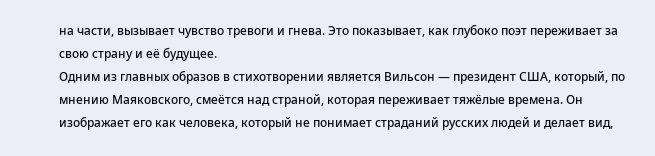на части, вызывает чувство тревоги и гнева. Это показывает, как глубоко поэт переживает за свою страну и её будущее.
Одним из главных образов в стихотворении является Вильсон — президент США, который, по мнению Маяковского, смеётся над страной, которая переживает тяжёлые времена. Он изображает его как человека, который не понимает страданий русских людей и делает вид,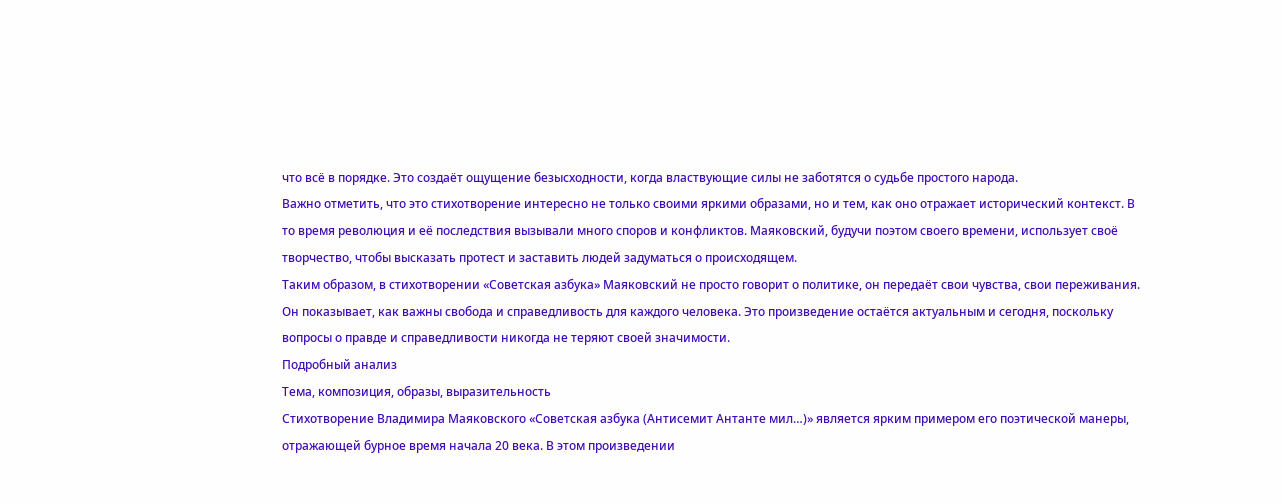что всё в порядке. Это создаёт ощущение безысходности, когда властвующие силы не заботятся о судьбе простого народа.
Важно отметить, что это стихотворение интересно не только своими яркими образами, но и тем, как оно отражает исторический контекст. В то время революция и её последствия вызывали много споров и конфликтов. Маяковский, будучи поэтом своего времени, использует своё творчество, чтобы высказать протест и заставить людей задуматься о происходящем.
Таким образом, в стихотворении «Советская азбука» Маяковский не просто говорит о политике, он передаёт свои чувства, свои переживания. Он показывает, как важны свобода и справедливость для каждого человека. Это произведение остаётся актуальным и сегодня, поскольку вопросы о правде и справедливости никогда не теряют своей значимости.
Подробный анализ
Тема, композиция, образы, выразительность
Стихотворение Владимира Маяковского «Советская азбука (Антисемит Антанте мил…)» является ярким примером его поэтической манеры, отражающей бурное время начала 20 века. В этом произведении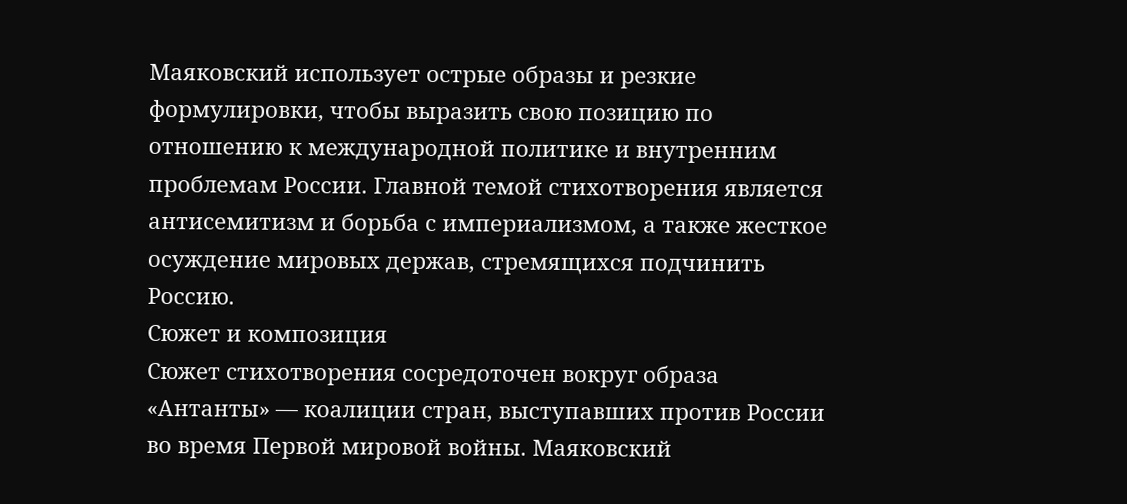Маяковский использует острые образы и резкие формулировки, чтобы выразить свою позицию по отношению к международной политике и внутренним проблемам России. Главной темой стихотворения является антисемитизм и борьба с империализмом, а также жесткое осуждение мировых держав, стремящихся подчинить Россию.
Сюжет и композиция
Сюжет стихотворения сосредоточен вокруг образа «Антанты» — коалиции стран, выступавших против России во время Первой мировой войны. Маяковский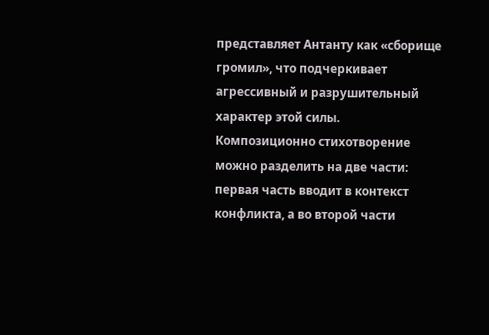представляет Антанту как «сборище громил», что подчеркивает агрессивный и разрушительный характер этой силы. Композиционно стихотворение можно разделить на две части: первая часть вводит в контекст конфликта, а во второй части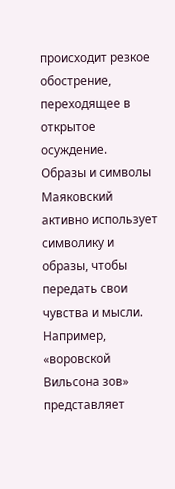происходит резкое обострение, переходящее в открытое осуждение.
Образы и символы
Маяковский активно использует символику и образы, чтобы передать свои чувства и мысли. Например, «воровской Вильсона зов» представляет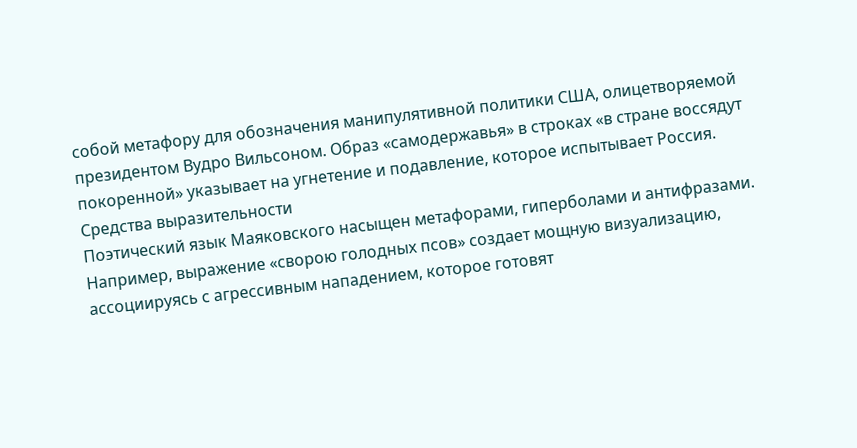собой метафору для обозначения манипулятивной политики США, олицетворяемой президентом Вудро Вильсоном. Образ «самодержавья» в строках «в стране воссядут покоренной» указывает на угнетение и подавление, которое испытывает Россия.
Средства выразительности
Поэтический язык Маяковского насыщен метафорами, гиперболами и антифразами. Например, выражение «сворою голодных псов» создает мощную визуализацию, ассоциируясь с агрессивным нападением, которое готовят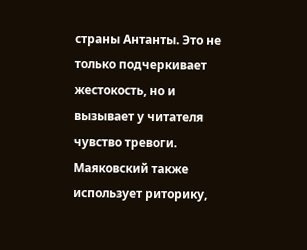страны Антанты. Это не только подчеркивает жестокость, но и вызывает у читателя чувство тревоги. Маяковский также использует риторику,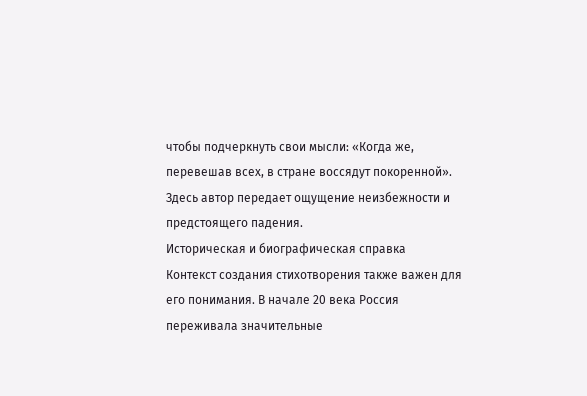чтобы подчеркнуть свои мысли: «Когда же, перевешав всех, в стране воссядут покоренной». Здесь автор передает ощущение неизбежности и предстоящего падения.
Историческая и биографическая справка
Контекст создания стихотворения также важен для его понимания. В начале 20 века Россия переживала значительные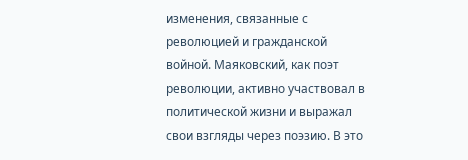изменения, связанные с революцией и гражданской войной. Маяковский, как поэт революции, активно участвовал в политической жизни и выражал свои взгляды через поэзию. В это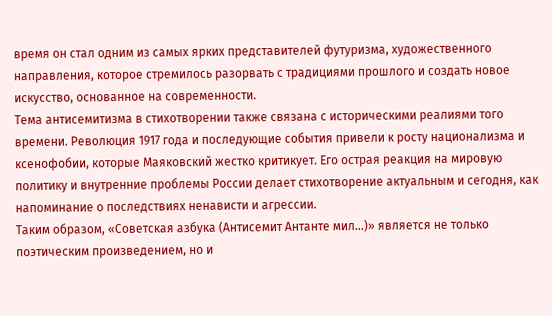время он стал одним из самых ярких представителей футуризма, художественного направления, которое стремилось разорвать с традициями прошлого и создать новое искусство, основанное на современности.
Тема антисемитизма в стихотворении также связана с историческими реалиями того времени. Революция 1917 года и последующие события привели к росту национализма и ксенофобии, которые Маяковский жестко критикует. Его острая реакция на мировую политику и внутренние проблемы России делает стихотворение актуальным и сегодня, как напоминание о последствиях ненависти и агрессии.
Таким образом, «Советская азбука (Антисемит Антанте мил…)» является не только поэтическим произведением, но и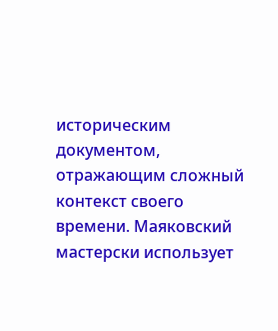историческим документом, отражающим сложный контекст своего времени. Маяковский мастерски использует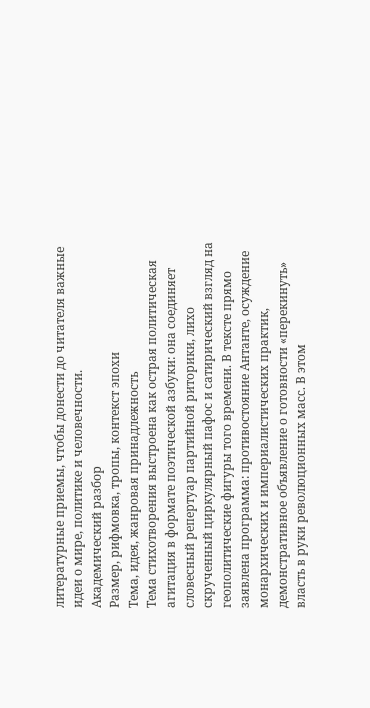литературные приемы, чтобы донести до читателя важные идеи о мире, политике и человечности.
Академический разбор
Размер, рифмовка, тропы, контекст эпохи
Тема, идея, жанровая принадлежность
Тема стихотворения выстроена как острая политическая агитация в формате поэтической азбуки: она соединяет словесный репертуар партийной риторики, лихо скрученный циркулярный пафос и сатирический взгляд на геополитические фигуры того времени. В тексте прямо заявлена программа: противостояние Антанте, осуждение монархических и империалистических практик, демонстративное объявление о готовности «перекинуть» власть в руки революционных масс. В этом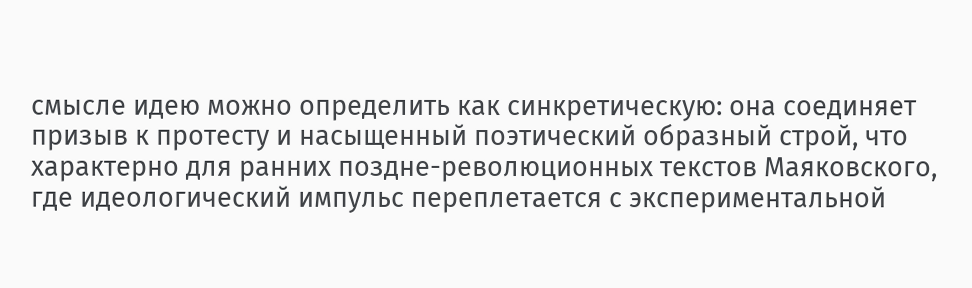смысле идею можно определить как синкретическую: она соединяет призыв к протесту и насыщенный поэтический образный строй, что характерно для ранних поздне-революционных текстов Маяковского, где идеологический импульс переплетается с экспериментальной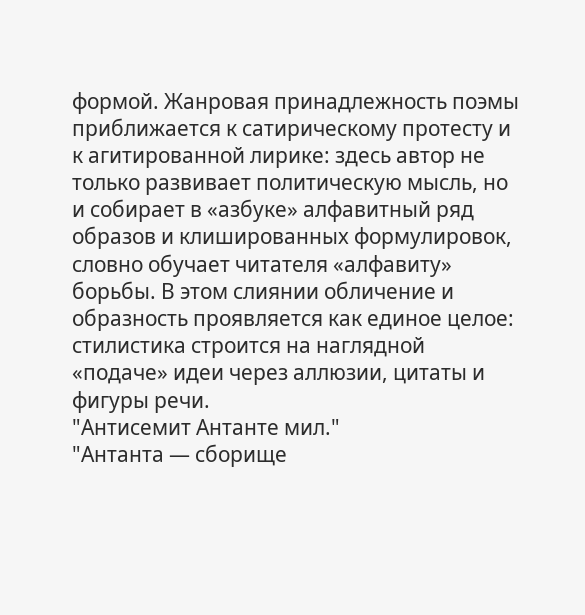формой. Жанровая принадлежность поэмы приближается к сатирическому протесту и к агитированной лирике: здесь автор не только развивает политическую мысль, но и собирает в «азбуке» алфавитный ряд образов и клишированных формулировок, словно обучает читателя «алфавиту» борьбы. В этом слиянии обличение и образность проявляется как единое целое: стилистика строится на наглядной «подаче» идеи через аллюзии, цитаты и фигуры речи.
"Антисемит Антанте мил."
"Антанта — сборище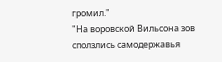громил."
"На воровской Вильсона зов сползлись самодержавья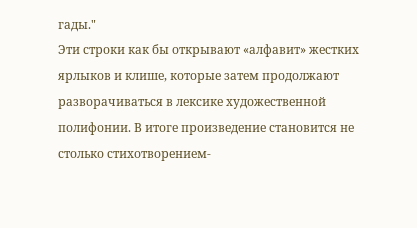гады."
Эти строки как бы открывают «алфавит» жестких ярлыков и клише, которые затем продолжают разворачиваться в лексике художественной полифонии. В итоге произведение становится не столько стихотворением-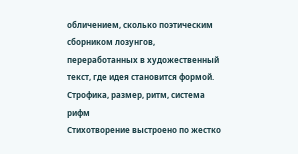обличением, сколько поэтическим сборником лозунгов, переработанных в художественный текст, где идея становится формой.
Строфика, размер, ритм, система рифм
Стихотворение выстроено по жестко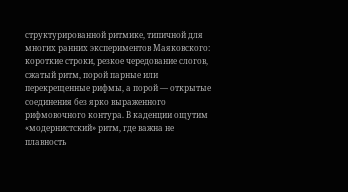структурированной ритмике, типичной для многих ранних экспериментов Маяковского: короткие строки, резкое чередование слогов, сжатый ритм, порой парные или перекрещенные рифмы, а порой — открытые соединения без ярко выраженного рифмовочного контура. В каденции ощутим «модернистский» ритм, где важна не плавность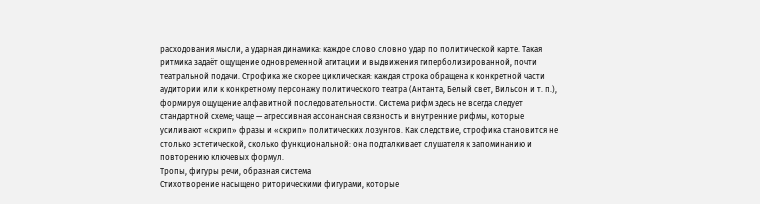расходования мысли, а ударная динамика: каждое слово словно удар по политической карте. Такая ритмика задаёт ощущение одновременной агитации и выдвижения гиперболизированной, почти театральной подачи. Строфика же скорее циклическая: каждая строка обращена к конкретной части аудитории или к конкретному персонажу политического театра (Антанта, Белый свет, Вильсон и т. п.), формируя ощущение алфавитной последовательности. Система рифм здесь не всегда следует стандартной схеме; чаще — агрессивная ассонансная связность и внутренние рифмы, которые усиливают «скрип» фразы и «скрип» политических лозунгов. Как следствие, строфика становится не столько эстетической, сколько функциональной: она подталкивает слушателя к запоминанию и повторению ключевых формул.
Тропы, фигуры речи, образная система
Стихотворение насыщено риторическими фигурами, которые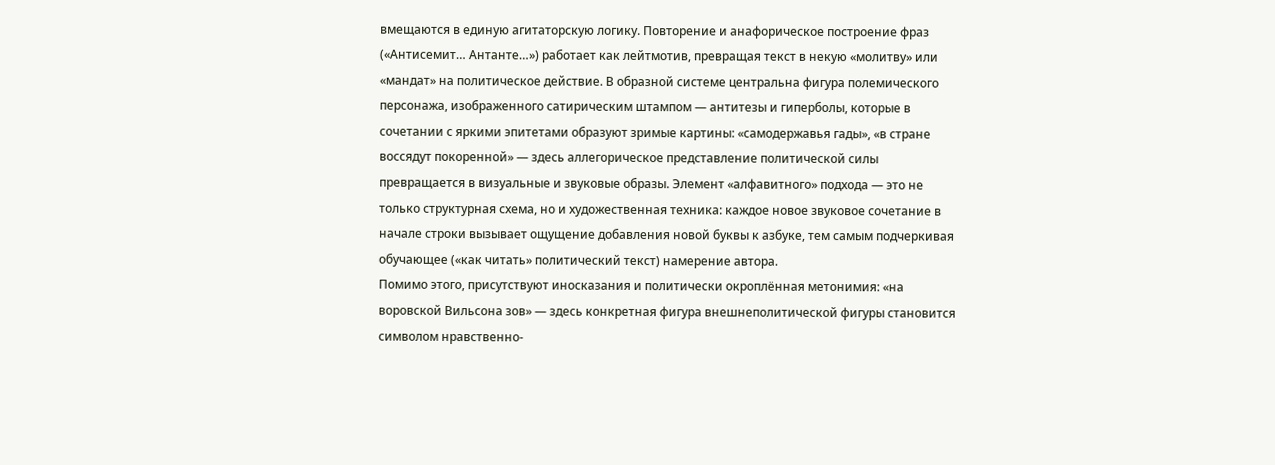вмещаются в единую агитаторскую логику. Повторение и анафорическое построение фраз («Антисемит… Антанте…») работает как лейтмотив, превращая текст в некую «молитву» или «мандат» на политическое действие. В образной системе центральна фигура полемического персонажа, изображенного сатирическим штампом — антитезы и гиперболы, которые в сочетании с яркими эпитетами образуют зримые картины: «самодержавья гады», «в стране воссядут покоренной» — здесь аллегорическое представление политической силы превращается в визуальные и звуковые образы. Элемент «алфавитного» подхода — это не только структурная схема, но и художественная техника: каждое новое звуковое сочетание в начале строки вызывает ощущение добавления новой буквы к азбуке, тем самым подчеркивая обучающее («как читать» политический текст) намерение автора.
Помимо этого, присутствуют иносказания и политически окроплённая метонимия: «на воровской Вильсона зов» — здесь конкретная фигура внешнеполитической фигуры становится символом нравственно-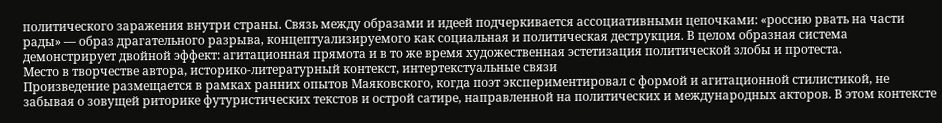политического заражения внутри страны. Связь между образами и идеей подчеркивается ассоциативными цепочками: «россию рвать на части рады» — образ драгательного разрыва, концептуализируемого как социальная и политическая деструкция. В целом образная система демонстрирует двойной эффект: агитационная прямота и в то же время художественная эстетизация политической злобы и протеста.
Место в творчестве автора, историко-литературный контекст, интертекстуальные связи
Произведение размещается в рамках ранних опытов Маяковского, когда поэт экспериментировал с формой и агитационной стилистикой, не забывая о зовущей риторике футуристических текстов и острой сатире, направленной на политических и международных акторов. В этом контексте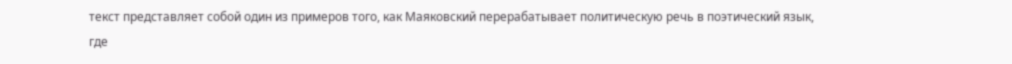текст представляет собой один из примеров того, как Маяковский перерабатывает политическую речь в поэтический язык, где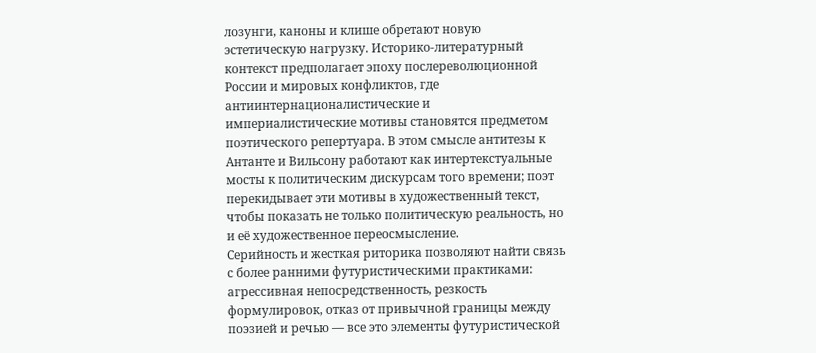лозунги, каноны и клише обретают новую эстетическую нагрузку. Историко-литературный контекст предполагает эпоху послереволюционной России и мировых конфликтов, где антиинтернационалистические и империалистические мотивы становятся предметом поэтического репертуара. В этом смысле антитезы к Антанте и Вильсону работают как интертекстуальные мосты к политическим дискурсам того времени; поэт перекидывает эти мотивы в художественный текст, чтобы показать не только политическую реальность, но и её художественное переосмысление.
Серийность и жесткая риторика позволяют найти связь с более ранними футуристическими практиками: агрессивная непосредственность, резкость формулировок, отказ от привычной границы между поэзией и речью — все это элементы футуристической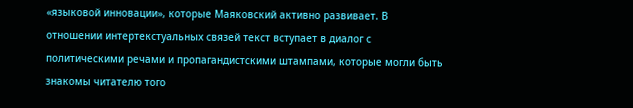«языковой инновации», которые Маяковский активно развивает. В отношении интертекстуальных связей текст вступает в диалог с политическими речами и пропагандистскими штампами, которые могли быть знакомы читателю того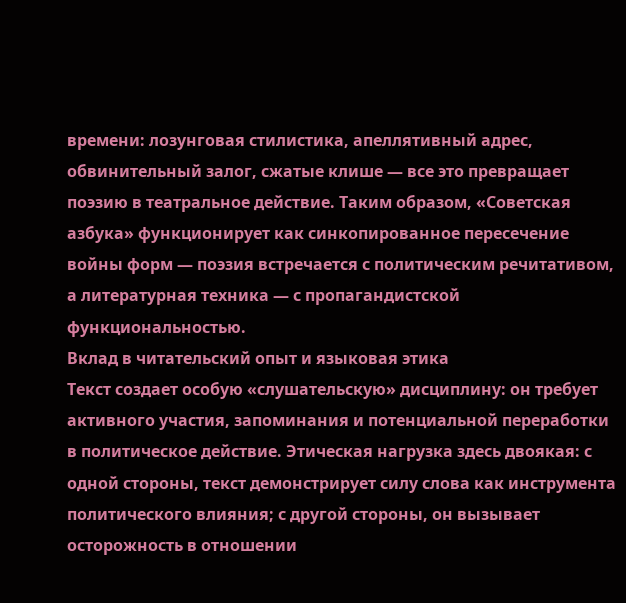времени: лозунговая стилистика, апеллятивный адрес, обвинительный залог, сжатые клише — все это превращает поэзию в театральное действие. Таким образом, «Советская азбука» функционирует как синкопированное пересечение войны форм — поэзия встречается с политическим речитативом, а литературная техника — с пропагандистской функциональностью.
Вклад в читательский опыт и языковая этика
Текст создает особую «слушательскую» дисциплину: он требует активного участия, запоминания и потенциальной переработки в политическое действие. Этическая нагрузка здесь двоякая: с одной стороны, текст демонстрирует силу слова как инструмента политического влияния; с другой стороны, он вызывает осторожность в отношении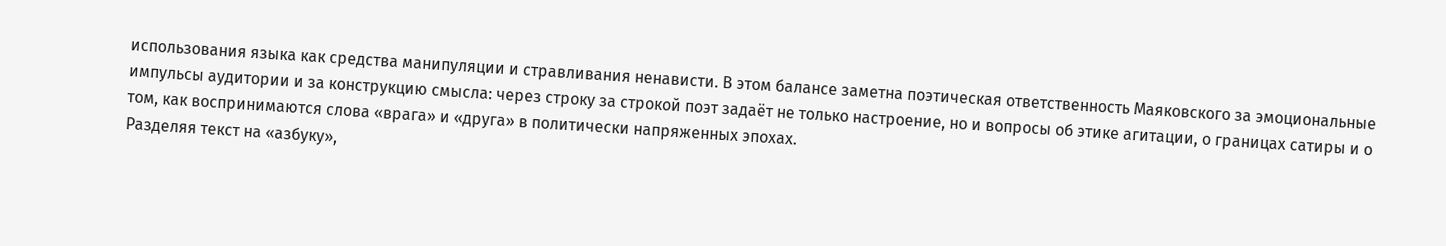использования языка как средства манипуляции и стравливания ненависти. В этом балансе заметна поэтическая ответственность Маяковского за эмоциональные импульсы аудитории и за конструкцию смысла: через строку за строкой поэт задаёт не только настроение, но и вопросы об этике агитации, о границах сатиры и о том, как воспринимаются слова «врага» и «друга» в политически напряженных эпохах.
Разделяя текст на «азбуку»,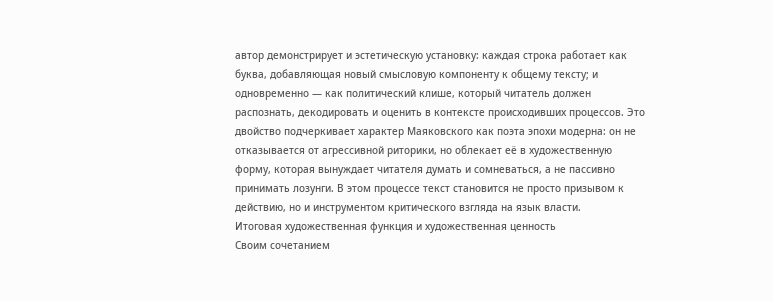автор демонстрирует и эстетическую установку: каждая строка работает как буква, добавляющая новый смысловую компоненту к общему тексту; и одновременно — как политический клише, который читатель должен распознать, декодировать и оценить в контексте происходивших процессов. Это двойство подчеркивает характер Маяковского как поэта эпохи модерна: он не отказывается от агрессивной риторики, но облекает её в художественную форму, которая вынуждает читателя думать и сомневаться, а не пассивно принимать лозунги. В этом процессе текст становится не просто призывом к действию, но и инструментом критического взгляда на язык власти.
Итоговая художественная функция и художественная ценность
Своим сочетанием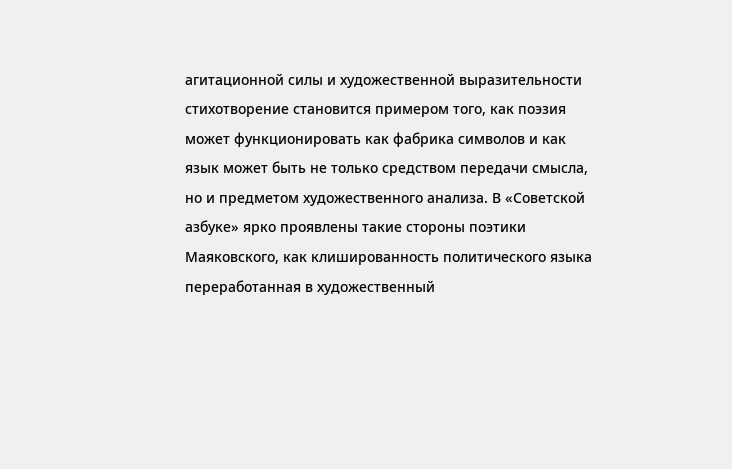агитационной силы и художественной выразительности стихотворение становится примером того, как поэзия может функционировать как фабрика символов и как язык может быть не только средством передачи смысла, но и предметом художественного анализа. В «Советской азбуке» ярко проявлены такие стороны поэтики Маяковского, как клишированность политического языка переработанная в художественный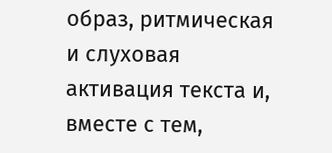образ, ритмическая и слуховая активация текста и, вместе с тем,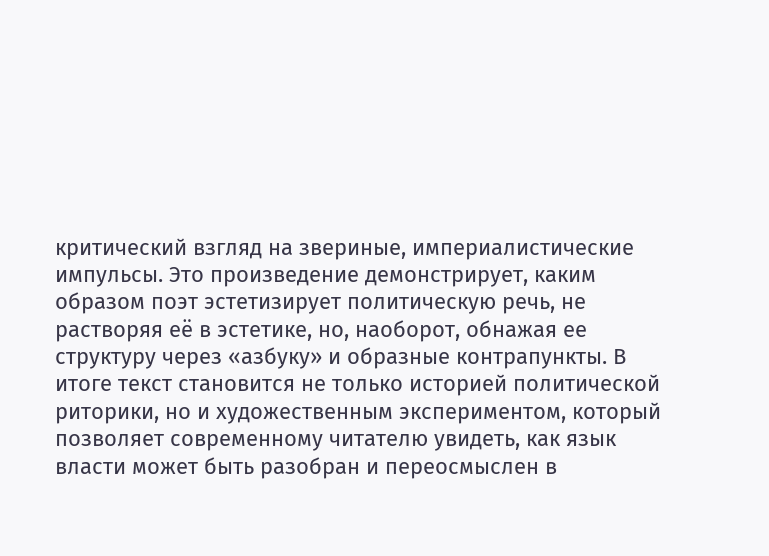критический взгляд на звериные, империалистические импульсы. Это произведение демонстрирует, каким образом поэт эстетизирует политическую речь, не растворяя её в эстетике, но, наоборот, обнажая ее структуру через «азбуку» и образные контрапункты. В итоге текст становится не только историей политической риторики, но и художественным экспериментом, который позволяет современному читателю увидеть, как язык власти может быть разобран и переосмыслен в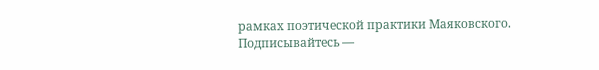рамках поэтической практики Маяковского.
Подписывайтесь —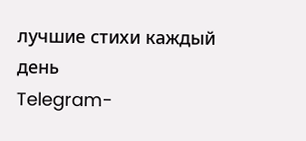лучшие стихи каждый день
Telegram-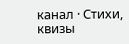канал · Стихи, квизы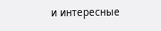и интересные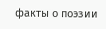факты о поэзии